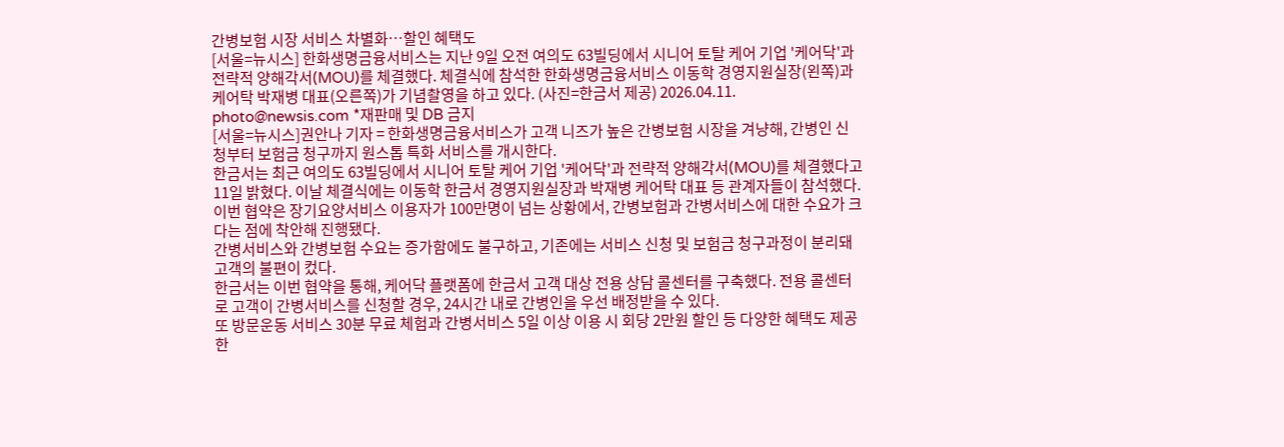간병보험 시장 서비스 차별화…할인 혜택도
[서울=뉴시스] 한화생명금융서비스는 지난 9일 오전 여의도 63빌딩에서 시니어 토탈 케어 기업 '케어닥'과 전략적 양해각서(MOU)를 체결했다. 체결식에 참석한 한화생명금융서비스 이동학 경영지원실장(왼쪽)과 케어탁 박재병 대표(오른쪽)가 기념촬영을 하고 있다. (사진=한금서 제공) 2026.04.11. photo@newsis.com *재판매 및 DB 금지
[서울=뉴시스]권안나 기자 = 한화생명금융서비스가 고객 니즈가 높은 간병보험 시장을 겨냥해, 간병인 신청부터 보험금 청구까지 원스톱 특화 서비스를 개시한다.
한금서는 최근 여의도 63빌딩에서 시니어 토탈 케어 기업 '케어닥'과 전략적 양해각서(MOU)를 체결했다고 11일 밝혔다. 이날 체결식에는 이동학 한금서 경영지원실장과 박재병 케어탁 대표 등 관계자들이 참석했다.
이번 협약은 장기요양서비스 이용자가 100만명이 넘는 상황에서, 간병보험과 간병서비스에 대한 수요가 크다는 점에 착안해 진행됐다.
간병서비스와 간병보험 수요는 증가함에도 불구하고, 기존에는 서비스 신청 및 보험금 청구과정이 분리돼 고객의 불편이 컸다.
한금서는 이번 협약을 통해, 케어닥 플랫폼에 한금서 고객 대상 전용 상담 콜센터를 구축했다. 전용 콜센터로 고객이 간병서비스를 신청할 경우, 24시간 내로 간병인을 우선 배정받을 수 있다.
또 방문운동 서비스 30분 무료 체험과 간병서비스 5일 이상 이용 시 회당 2만원 할인 등 다양한 혜택도 제공한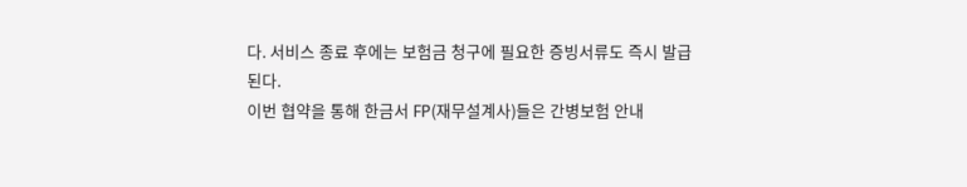다. 서비스 종료 후에는 보험금 청구에 필요한 증빙서류도 즉시 발급된다.
이번 협약을 통해 한금서 FP(재무설계사)들은 간병보험 안내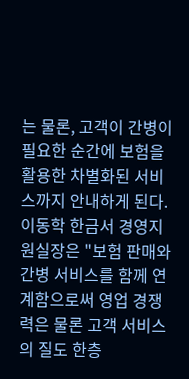는 물론, 고객이 간병이 필요한 순간에 보험을 활용한 차별화된 서비스까지 안내하게 된다.
이동학 한금서 경영지원실장은 "보험 판매와 간병 서비스를 함께 연계함으로써 영업 경쟁력은 물론 고객 서비스의 질도 한층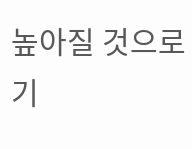높아질 것으로 기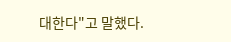대한다"고 말했다.